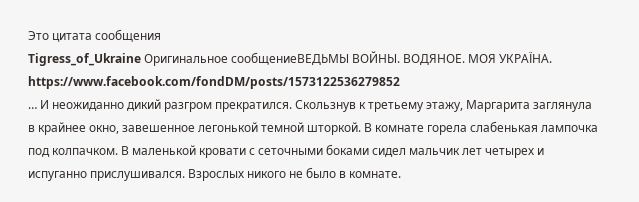Это цитата сообщения
Tigress_of_Ukraine Оригинальное сообщениеВЕДЬМЫ ВОЙНЫ. ВОДЯНОЕ. МОЯ УКРАЇНА.
https://www.facebook.com/fondDM/posts/1573122536279852
… И неожиданно дикий разгром прекратился. Скользнув к третьему этажу, Маргарита заглянула в крайнее окно, завешенное легонькой темной шторкой. В комнате горела слабенькая лампочка под колпачком. В маленькой кровати с сеточными боками сидел мальчик лет четырех и испуганно прислушивался. Взрослых никого не было в комнате.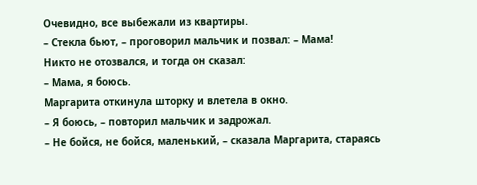Очевидно, все выбежали из квартиры.
– Стекла бьют, – проговорил мальчик и позвал: – Мама!
Никто не отозвался, и тогда он сказал:
– Мама, я боюсь.
Маргарита откинула шторку и влетела в окно.
– Я боюсь, – повторил мальчик и задрожал.
– Не бойся, не бойся, маленький, – сказала Маргарита, стараясь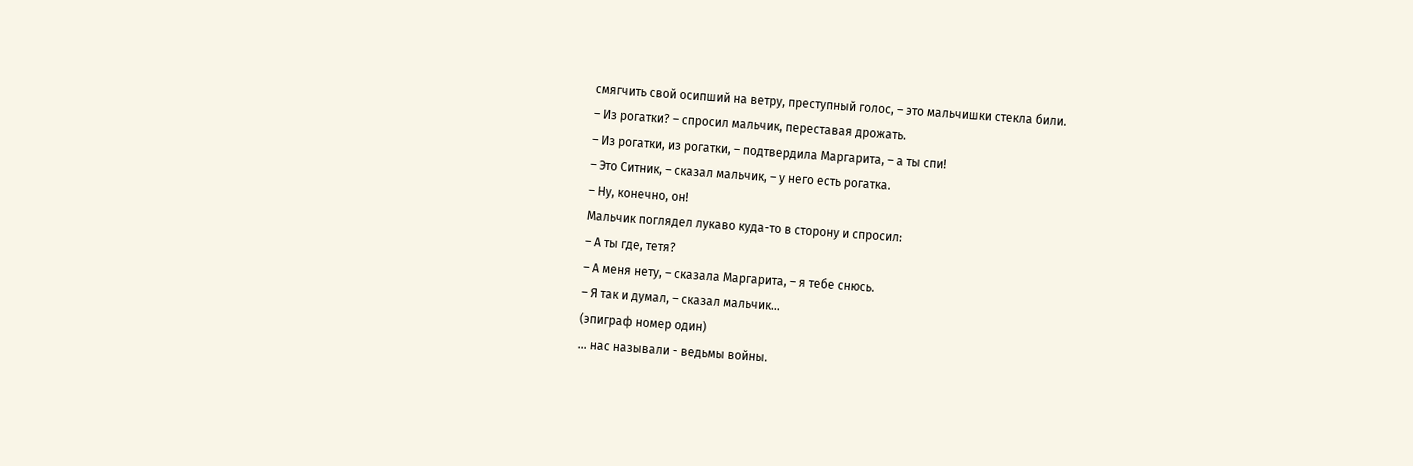смягчить свой осипший на ветру, преступный голос, – это мальчишки стекла били.
– Из рогатки? – спросил мальчик, переставая дрожать.
– Из рогатки, из рогатки, – подтвердила Маргарита, – а ты спи!
– Это Ситник, – сказал мальчик, – у него есть рогатка.
– Ну, конечно, он!
Мальчик поглядел лукаво куда-то в сторону и спросил:
– А ты где, тетя?
– А меня нету, – сказала Маргарита, – я тебе снюсь.
– Я так и думал, – сказал мальчик...
(эпиграф номер один)
... нас называли - ведьмы войны.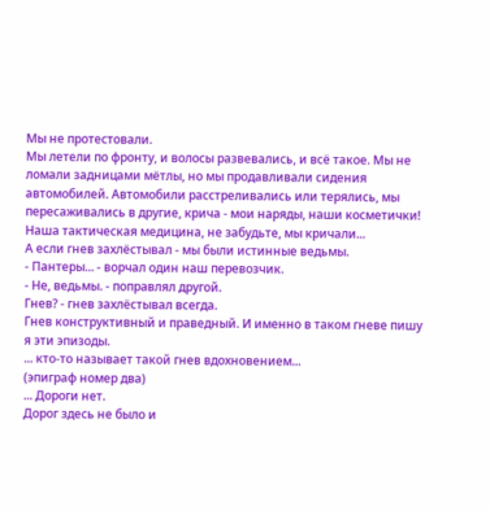Мы не протестовали.
Мы летели по фронту, и волосы развевались, и всё такое. Мы не ломали задницами мётлы, но мы продавливали сидения автомобилей. Автомобили расстреливались или терялись, мы пересаживались в другие, крича - мои наряды, наши косметички! Наша тактическая медицина, не забудьте, мы кричали...
А если гнев захлёстывал - мы были истинные ведьмы.
- Пантеры... - ворчал один наш перевозчик.
- Не, ведьмы. - поправлял другой.
Гнев? - гнев захлёстывал всегда.
Гнев конструктивный и праведный. И именно в таком гневе пишу я эти эпизоды.
... кто-то называет такой гнев вдохновением...
(эпиграф номер два)
... Дороги нет.
Дорог здесь не было и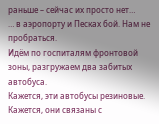раньше – сейчас их просто нет…
… в аэропорту и Песках бой. Нам не пробраться.
Идём по госпиталям фронтовой зоны, разгружаем два забитых автобуса.
Кажется, эти автобусы резиновые.
Кажется, они связаны с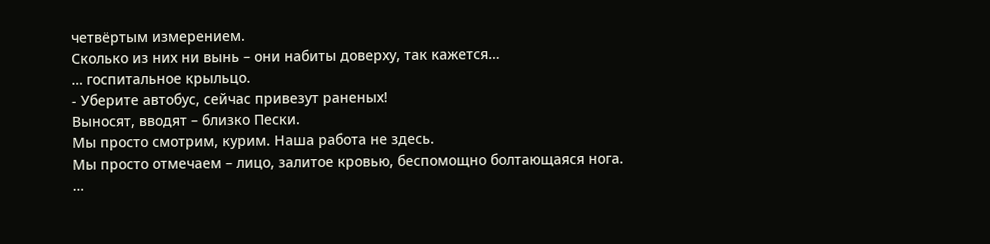четвёртым измерением.
Сколько из них ни вынь – они набиты доверху, так кажется…
… госпитальное крыльцо.
- Уберите автобус, сейчас привезут раненых!
Выносят, вводят – близко Пески.
Мы просто смотрим, курим. Наша работа не здесь.
Мы просто отмечаем – лицо, залитое кровью, беспомощно болтающаяся нога.
…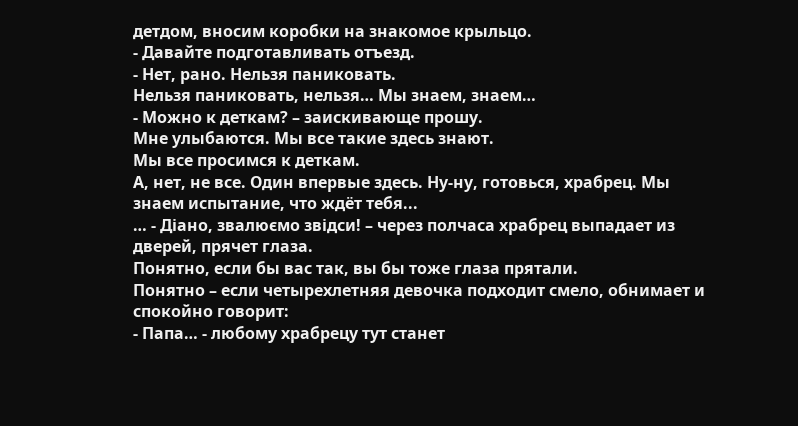детдом, вносим коробки на знакомое крыльцо.
- Давайте подготавливать отъезд.
- Нет, рано. Нельзя паниковать.
Нельзя паниковать, нельзя… Мы знаем, знаем…
- Можно к деткам? – заискивающе прошу.
Мне улыбаются. Мы все такие здесь знают.
Мы все просимся к деткам.
А, нет, не все. Один впервые здесь. Ну-ну, готовься, храбрец. Мы знаем испытание, что ждёт тебя...
… - Діано, звалюємо звідси! – через полчаса храбрец выпадает из дверей, прячет глаза.
Понятно, если бы вас так, вы бы тоже глаза прятали.
Понятно – если четырехлетняя девочка подходит смело, обнимает и спокойно говорит:
- Папа… - любому храбрецу тут станет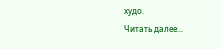худо.
Читать далее...